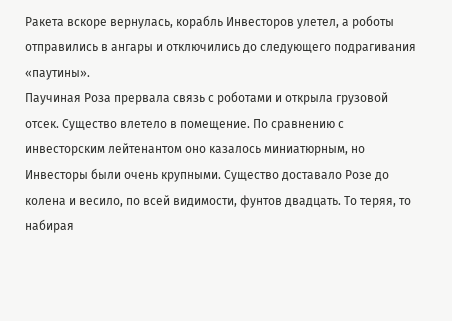Ракета вскоре вернулась, корабль Инвесторов улетел, а роботы отправились в ангары и отключились до следующего подрагивания «паутины».
Паучиная Роза прервала связь с роботами и открыла грузовой отсек. Существо влетело в помещение. По сравнению с инвесторским лейтенантом оно казалось миниатюрным, но Инвесторы были очень крупными. Существо доставало Розе до колена и весило, по всей видимости, фунтов двадцать. То теряя, то набирая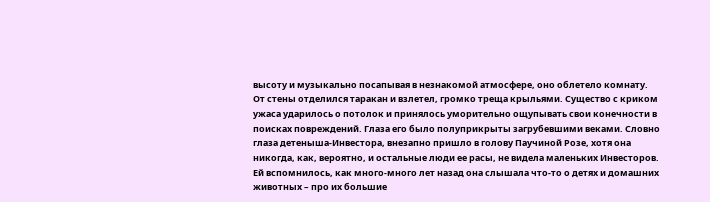высоту и музыкально посапывая в незнакомой атмосфере, оно облетело комнату.
От стены отделился таракан и взлетел, громко треща крыльями. Существо с криком ужаса ударилось о потолок и принялось уморительно ощупывать свои конечности в поисках повреждений. Глаза его было полуприкрыты загрубевшими веками. Словно глаза детеныша-Инвестора, внезапно пришло в голову Паучиной Розе, хотя она никогда, как, вероятно, и остальные люди ее расы, не видела маленьких Инвесторов. Ей вспомнилось, как много-много лет назад она слышала что-то о детях и домашних животных – про их большие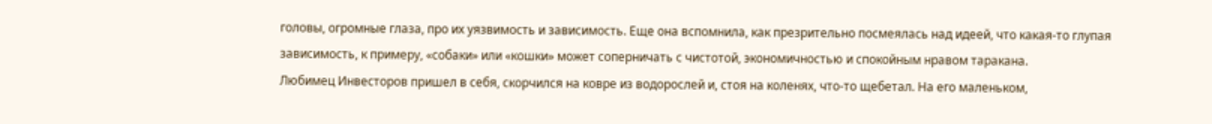головы, огромные глаза, про их уязвимость и зависимость. Еще она вспомнила, как презрительно посмеялась над идеей, что какая-то глупая зависимость, к примеру, «собаки» или «кошки» может соперничать с чистотой, экономичностью и спокойным нравом таракана.
Любимец Инвесторов пришел в себя, скорчился на ковре из водорослей и, стоя на коленях, что-то щебетал. На его маленьком,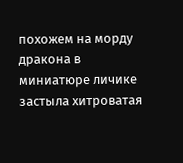похожем на морду дракона в миниатюре личике застыла хитроватая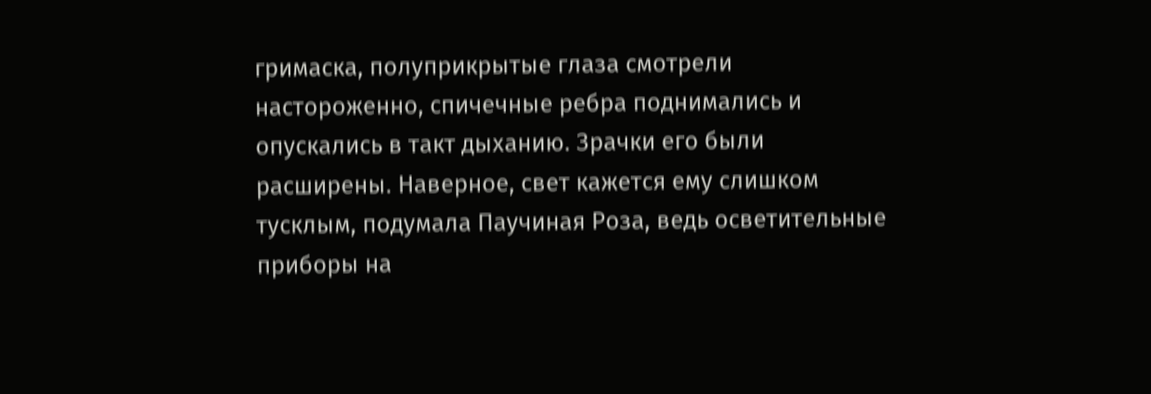гримаска, полуприкрытые глаза смотрели настороженно, спичечные ребра поднимались и опускались в такт дыханию. Зрачки его были расширены. Наверное, свет кажется ему слишком тусклым, подумала Паучиная Роза, ведь осветительные приборы на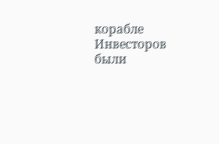корабле Инвесторов были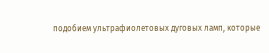подобием ультрафиолетовых дуговых ламп, которые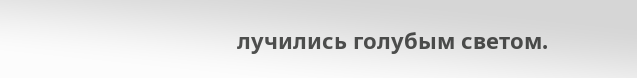лучились голубым светом.